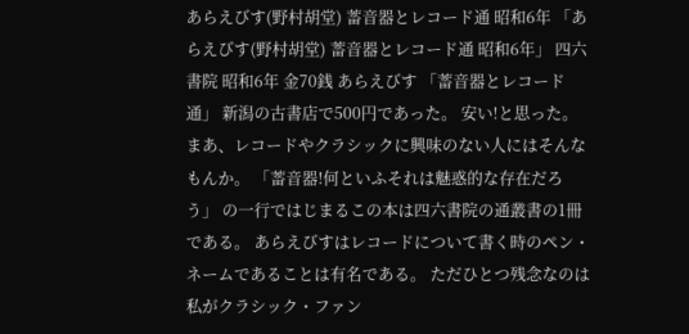あらえびす(野村胡堂) 蓄音器とレコード通 昭和6年 「あらえびす(野村胡堂) 蓄音器とレコード通 昭和6年」 四六書院 昭和6年 金70銭 あらえびす 「蓄音器とレコード通」 新潟の古書店で500円であった。 安い!と思った。 まあ、レコードやクラシックに興味のない人にはそんなもんか。 「蓄音器!何といふそれは魅惑的な存在だろう」 の一行ではじまるこの本は四六書院の通叢書の1冊である。 あらえびすはレコードについて書く時のペン・ネームであることは有名である。 ただひとつ残念なのは私がクラシック・ファン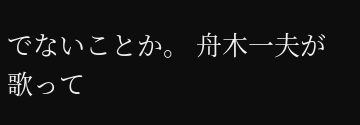でないことか。 舟木一夫が歌って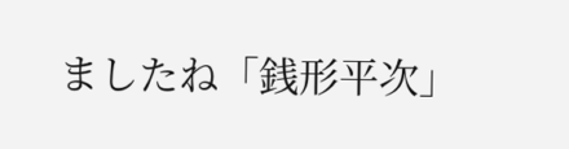ましたね「銭形平次」